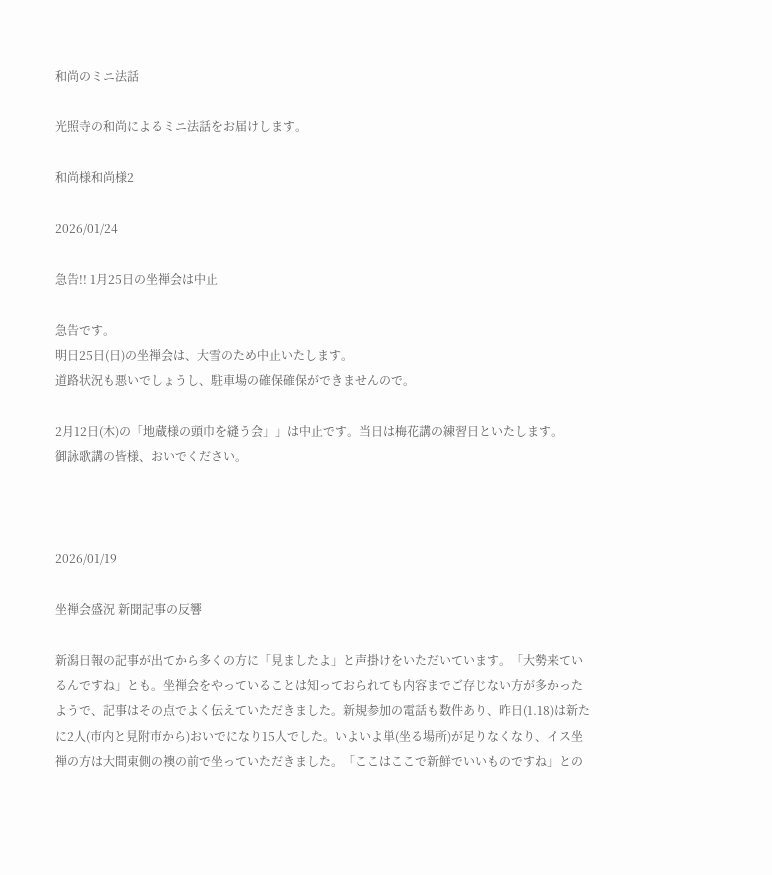和尚のミニ法話

光照寺の和尚によるミニ法話をお届けします。

和尚様和尚様2

2026/01/24

急告!! 1月25日の坐禅会は中止

急告です。
明日25日(日)の坐禅会は、大雪のため中止いたします。
道路状況も悪いでしょうし、駐車場の確保確保ができませんので。

2月12日(木)の「地蔵様の頭巾を縫う会」」は中止です。当日は梅花講の練習日といたします。
御詠歌講の皆様、おいでください。



2026/01/19

坐禅会盛況 新聞記事の反響

新潟日報の記事が出てから多くの方に「見ましたよ」と声掛けをいただいています。「大勢来ているんですね」とも。坐禅会をやっていることは知っておられても内容までご存じない方が多かったようで、記事はその点でよく伝えていただきました。新規参加の電話も数件あり、昨日(1.18)は新たに2人(市内と見附市から)おいでになり15人でした。いよいよ単(坐る場所)が足りなくなり、イス坐禅の方は大間東側の襖の前で坐っていただきました。「ここはここで新鮮でいいものですね」との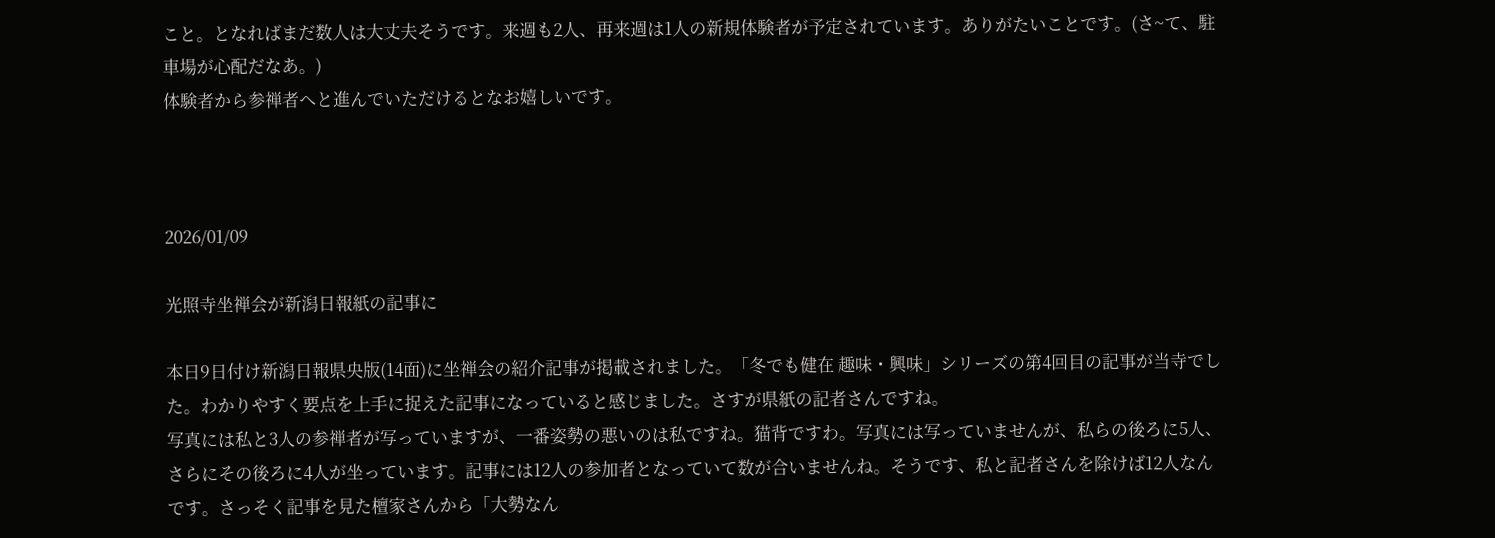こと。となればまだ数人は大丈夫そうです。来週も2人、再来週は1人の新規体験者が予定されています。ありがたいことです。(さ~て、駐車場が心配だなあ。)
体験者から参禅者へと進んでいただけるとなお嬉しいです。



2026/01/09

光照寺坐禅会が新潟日報紙の記事に

本日9日付け新潟日報県央版(14面)に坐禅会の紹介記事が掲載されました。「冬でも健在 趣味・興味」シリーズの第4回目の記事が当寺でした。わかりやすく要点を上手に捉えた記事になっていると感じました。さすが県紙の記者さんですね。
写真には私と3人の参禅者が写っていますが、一番姿勢の悪いのは私ですね。猫背ですわ。写真には写っていませんが、私らの後ろに5人、さらにその後ろに4人が坐っています。記事には12人の参加者となっていて数が合いませんね。そうです、私と記者さんを除けば12人なんです。さっそく記事を見た檀家さんから「大勢なん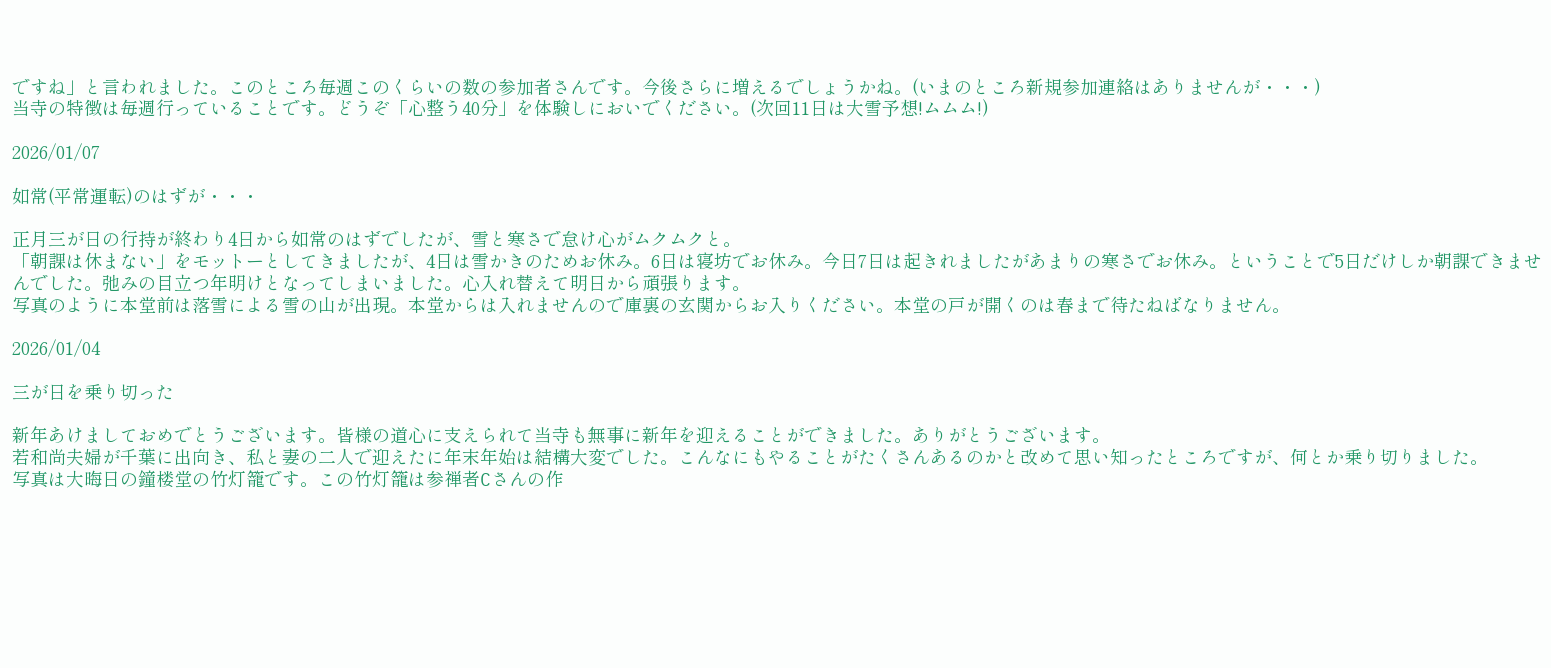ですね」と言われました。このところ毎週このくらいの数の参加者さんです。今後さらに増えるでしょうかね。(いまのところ新規参加連絡はありませんが・・・)
当寺の特徴は毎週行っていることです。どうぞ「心整う40分」を体験しにおいでください。(次回11日は大雪予想!ムムム!)

2026/01/07

如常(平常運転)のはずが・・・

正月三が日の行持が終わり4日から如常のはずでしたが、雪と寒さで怠け心がムクムクと。
「朝課は休まない」をモットーとしてきましたが、4日は雪かきのためお休み。6日は寝坊でお休み。今日7日は起きれましたがあまりの寒さでお休み。ということで5日だけしか朝課できませんでした。弛みの目立つ年明けとなってしまいました。心入れ替えて明日から頑張ります。
写真のように本堂前は落雪による雪の山が出現。本堂からは入れませんので庫裏の玄関からお入りください。本堂の戸が開くのは春まで待たねばなりません。

2026/01/04

三が日を乗り切った

新年あけましておめでとうございます。皆様の道心に支えられて当寺も無事に新年を迎えることができました。ありがとうございます。
若和尚夫婦が千葉に出向き、私と妻の二人で迎えたに年末年始は結構大変でした。こんなにもやることがたくさんあるのかと改めて思い知ったところですが、何とか乗り切りました。
写真は大晦日の鐘楼堂の竹灯籠です。この竹灯籠は参禅者Cさんの作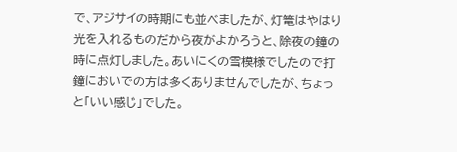で、アジサイの時期にも並べましたが、灯篭はやはり光を入れるものだから夜がよかろうと、除夜の鐘の時に点灯しました。あいにくの雪模様でしたので打鐘においでの方は多くありませんでしたが、ちょっと「いい感じ」でした。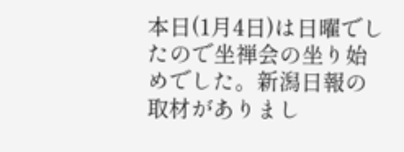本日(1月4日)は日曜でしたので坐禅会の坐り始めでした。新潟日報の取材がありまし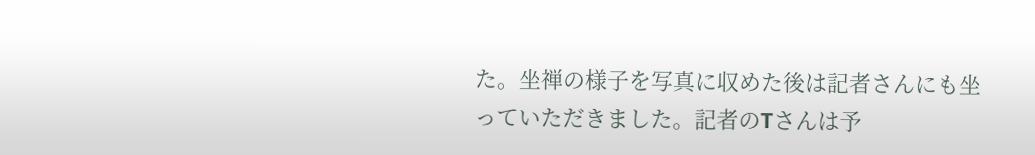た。坐禅の様子を写真に収めた後は記者さんにも坐っていただきました。記者のTさんは予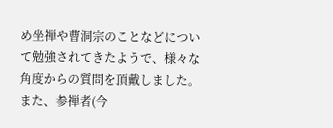め坐禅や曹洞宗のことなどについて勉強されてきたようで、様々な角度からの質問を頂戴しました。また、参禅者(今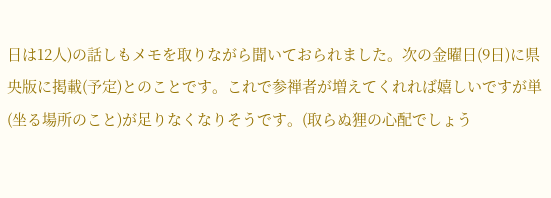日は12人)の話しもメモを取りながら聞いておられました。次の金曜日(9日)に県央版に掲載(予定)とのことです。これで参禅者が増えてくれれば嬉しいですが単(坐る場所のこと)が足りなくなりそうです。(取らぬ狸の心配でしょう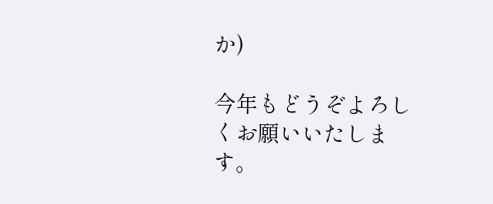か)

今年もどうぞよろしくお願いいたします。